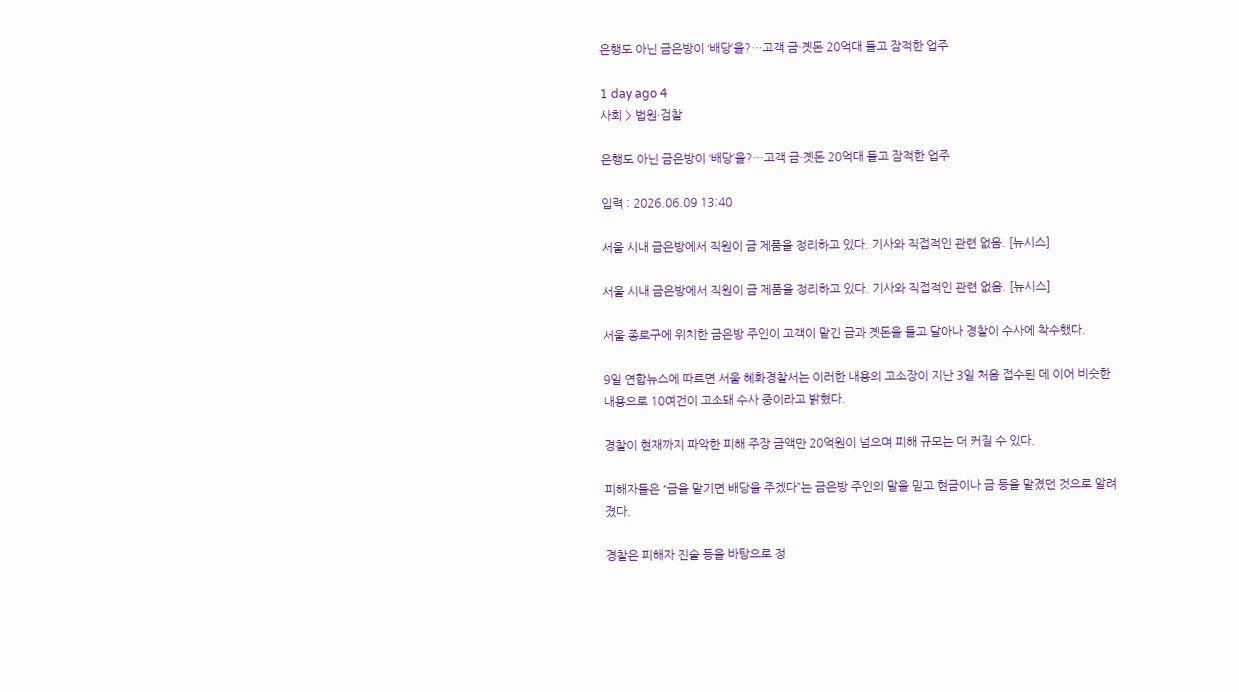은행도 아닌 금은방이 ‘배당’을?…고객 금·곗돈 20억대 들고 잠적한 업주

1 day ago 4
사회 > 법원·검찰

은행도 아닌 금은방이 ‘배당’을?…고객 금·곗돈 20억대 들고 잠적한 업주

입력 : 2026.06.09 13:40

서울 시내 금은방에서 직원이 금 제품을 정리하고 있다. 기사와 직접적인 관련 없음. [뉴시스]

서울 시내 금은방에서 직원이 금 제품을 정리하고 있다. 기사와 직접적인 관련 없음. [뉴시스]

서울 종로구에 위치한 금은방 주인이 고객이 맡긴 금과 곗돈을 들고 달아나 경찰이 수사에 착수했다.

9일 연합뉴스에 따르면 서울 혜화경찰서는 이러한 내용의 고소장이 지난 3일 처음 접수된 데 이어 비슷한 내용으로 10여건이 고소돼 수사 중이라고 밝혔다.

경찰이 현재까지 파악한 피해 주장 금액만 20억원이 넘으며 피해 규모는 더 커질 수 있다.

피해자들은 “금을 맡기면 배당을 주겠다”는 금은방 주인의 말을 믿고 현금이나 금 등을 맡겼던 것으로 알려졌다.

경찰은 피해자 진술 등을 바탕으로 정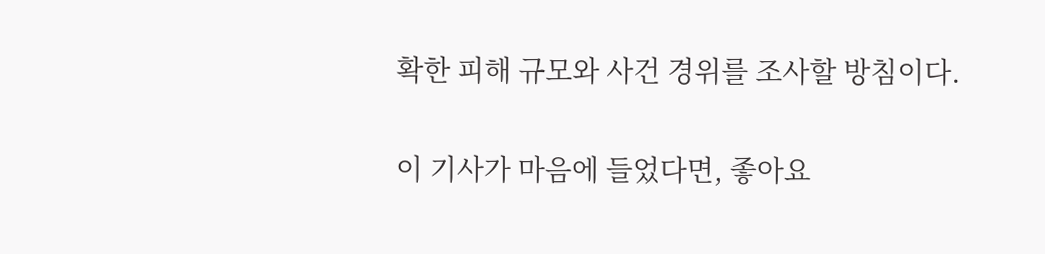확한 피해 규모와 사건 경위를 조사할 방침이다.

이 기사가 마음에 들었다면, 좋아요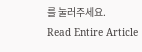를 눌러주세요.
Read Entire Article